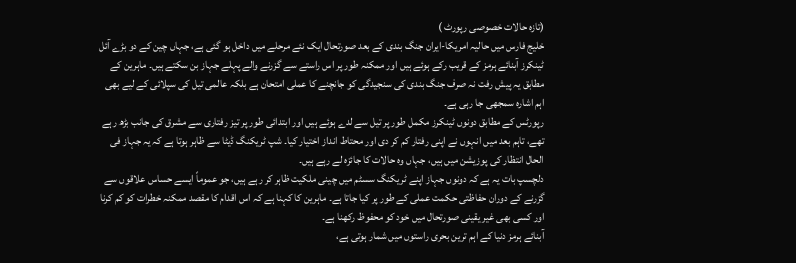(تازہ حالات خصوصی رپورٹ )
خلیج فارس میں حالیہ امریکا-ایران جنگ بندی کے بعد صورتحال ایک نئے مرحلے میں داخل ہو گئی ہے، جہاں چین کے دو بڑے آئل ٹینکرز آبنائے ہرمز کے قریب رکے ہوئے ہیں اور ممکنہ طور پر اس راستے سے گزرنے والے پہلے جہاز بن سکتے ہیں۔ ماہرین کے مطابق یہ پیش رفت نہ صرف جنگ بندی کی سنجیدگی کو جانچنے کا عملی امتحان ہے بلکہ عالمی تیل کی سپلائی کے لیے بھی اہم اشارہ سمجھی جا رہی ہے۔
رپورٹس کے مطابق دونوں ٹینکرز مکمل طور پر تیل سے لدے ہوئے ہیں اور ابتدائی طور پر تیز رفتاری سے مشرق کی جانب بڑھ رہے تھے، تاہم بعد میں انہوں نے اپنی رفتار کم کر دی اور محتاط انداز اختیار کیا۔ شپ ٹریکنگ ڈیٹا سے ظاہر ہوتا ہے کہ یہ جہاز فی الحال انتظار کی پوزیشن میں ہیں، جہاں وہ حالات کا جائزہ لے رہے ہیں۔
دلچسپ بات یہ ہے کہ دونوں جہاز اپنے ٹریکنگ سسٹم میں چینی ملکیت ظاہر کر رہے ہیں، جو عموماً ایسے حساس علاقوں سے گزرنے کے دوران حفاظتی حکمت عملی کے طور پر کیا جاتا ہے۔ ماہرین کا کہنا ہے کہ اس اقدام کا مقصد ممکنہ خطرات کو کم کرنا اور کسی بھی غیر یقینی صورتحال میں خود کو محفوظ رکھنا ہے۔
آبنائے ہرمز دنیا کے اہم ترین بحری راستوں میں شمار ہوتی ہے،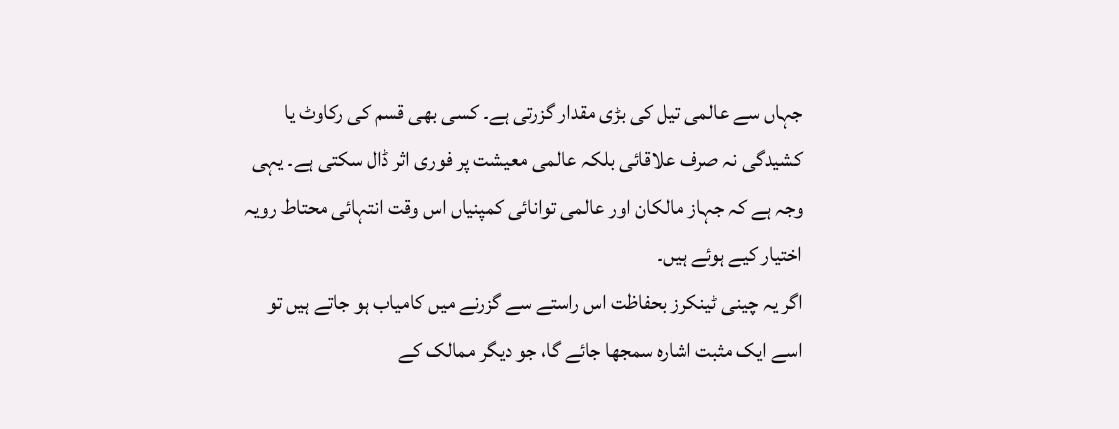جہاں سے عالمی تیل کی بڑی مقدار گزرتی ہے۔ کسی بھی قسم کی رکاوٹ یا کشیدگی نہ صرف علاقائی بلکہ عالمی معیشت پر فوری اثر ڈال سکتی ہے۔ یہی وجہ ہے کہ جہاز مالکان اور عالمی توانائی کمپنیاں اس وقت انتہائی محتاط رویہ اختیار کیے ہوئے ہیں۔
اگر یہ چینی ٹینکرز بحفاظت اس راستے سے گزرنے میں کامیاب ہو جاتے ہیں تو اسے ایک مثبت اشارہ سمجھا جائے گا، جو دیگر ممالک کے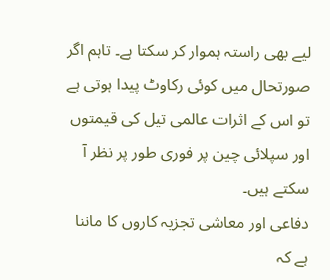لیے بھی راستہ ہموار کر سکتا ہے۔ تاہم اگر صورتحال میں کوئی رکاوٹ پیدا ہوتی ہے تو اس کے اثرات عالمی تیل کی قیمتوں اور سپلائی چین پر فوری طور پر نظر آ سکتے ہیں۔
دفاعی اور معاشی تجزیہ کاروں کا ماننا ہے کہ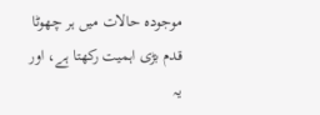موجودہ حالات میں ہر چھوٹا قدم بڑی اہمیت رکھتا ہے، اور یہ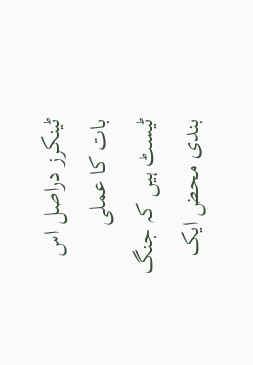ٹینکرز دراصل اس بات کا عملی ٹیسٹ ہیں کہ جنگ بندی محض ایک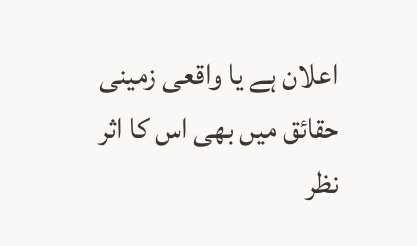اعلان ہے یا واقعی زمینی حقائق میں بھی اس کا اثر نظر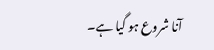آنا شروع ہو گیا ہے۔